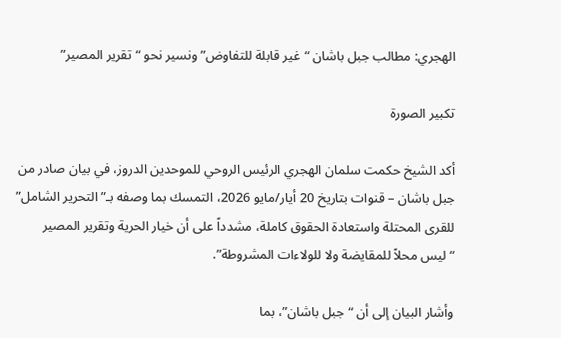الهجري: مطالب جبل باشان “غير قابلة للتفاوض” ونسير نحو “تقرير المصير”

تكبير الصورة

أكد الشيخ حكمت سلمان الهجري الرئيس الروحي للموحدين الدروز، في بيان صادر من جبل باشان – قنوات بتاريخ 20 أيار/مايو 2026، التمسك بما وصفه بـ”التحرير الشامل” للقرى المحتلة واستعادة الحقوق كاملة، مشدداً على أن خيار الحرية وتقرير المصير “ليس محلاً للمقايضة ولا للولاءات المشروطة”.

وأشار البيان إلى أن “جبل باشان”، بما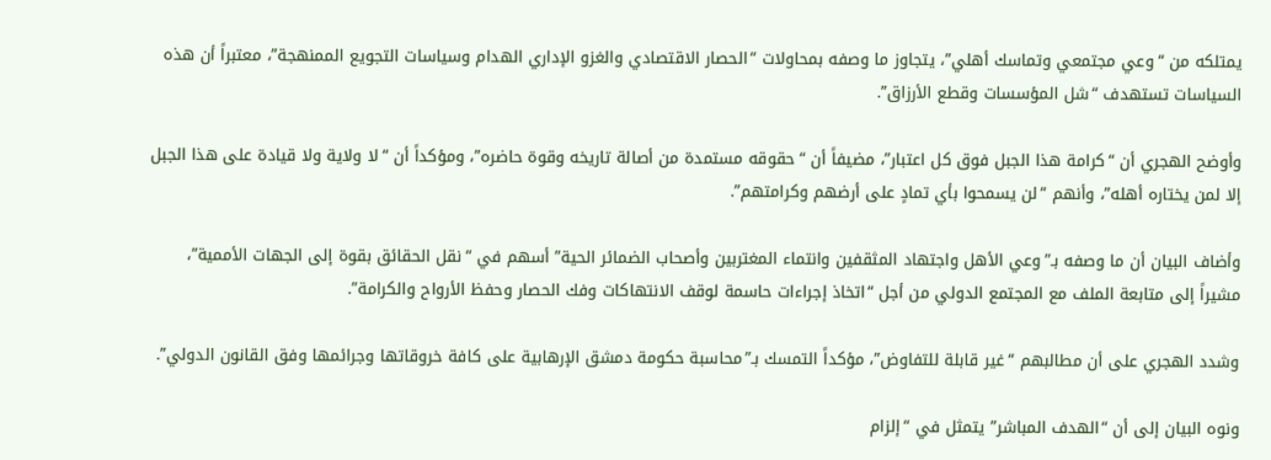يمتلكه من “وعي مجتمعي وتماسك أهلي”، يتجاوز ما وصفه بمحاولات “الحصار الاقتصادي والغزو الإداري الهدام وسياسات التجويع الممنهجة”، معتبراً أن هذه السياسات تستهدف “شل المؤسسات وقطع الأرزاق”.

وأوضح الهجري أن “كرامة هذا الجبل فوق كل اعتبار”، مضيفاً أن “حقوقه مستمدة من أصالة تاريخه وقوة حاضره”، ومؤكداً أن “لا ولاية ولا قيادة على هذا الجبل إلا لمن يختاره أهله”، وأنهم “لن يسمحوا بأي تمادٍ على أرضهم وكرامتهم”.

وأضاف البيان أن ما وصفه بـ”وعي الأهل واجتهاد المثقفين وانتماء المغتربين وأصحاب الضمائر الحية” أسهم في “نقل الحقائق بقوة إلى الجهات الأممية”، مشيراً إلى متابعة الملف مع المجتمع الدولي من أجل “اتخاذ إجراءات حاسمة لوقف الانتهاكات وفك الحصار وحفظ الأرواح والكرامة”.

وشدد الهجري على أن مطالبهم “غير قابلة للتفاوض”، مؤكداً التمسك بـ”محاسبة حكومة دمشق الإرهابية على كافة خروقاتها وجرائمها وفق القانون الدولي”.

ونوه البيان إلى أن “الهدف المباشر” يتمثل في “إلزام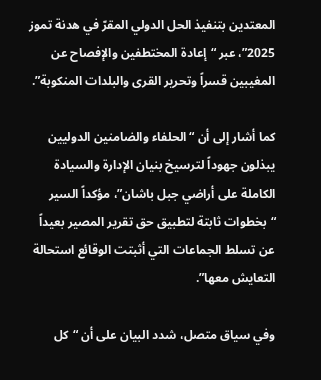المعتدين بتنفيذ الحل الدولي المقرّ في هدنة تموز 2025”، عبر “إعادة المختطفين والإفصاح عن المغيبين قسراً وتحرير القرى والبلدات المنكوبة”.

كما أشار إلى أن “الحلفاء والضامنين الدوليين يبذلون جهوداً لترسيخ بنيان الإدارة والسيادة الكاملة على أراضي جبل باشان”، مؤكداً السير “بخطوات ثابتة لتطبيق حق تقرير المصير بعيداً عن تسلط الجماعات التي أثبتت الوقائع استحالة التعايش معها”.

وفي سياق متصل، شدد البيان على أن “كل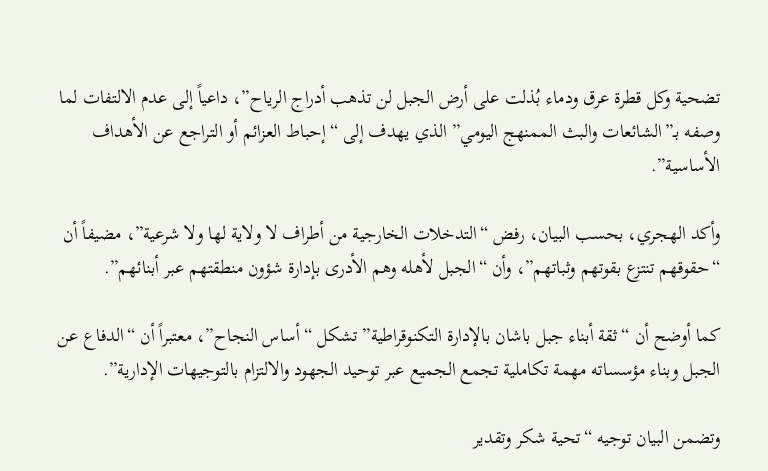تضحية وكل قطرة عرق ودماء بُذلت على أرض الجبل لن تذهب أدراج الرياح”، داعياً إلى عدم الالتفات لما وصفه بـ”الشائعات والبث الممنهج اليومي” الذي يهدف إلى “إحباط العزائم أو التراجع عن الأهداف الأساسية”.

وأكد الهجري، بحسب البيان، رفض “التدخلات الخارجية من أطراف لا ولاية لها ولا شرعية”، مضيفاً أن “حقوقهم تنتزع بقوتهم وثباتهم”، وأن “الجبل لأهله وهم الأدرى بإدارة شؤون منطقتهم عبر أبنائهم”.

كما أوضح أن “ثقة أبناء جبل باشان بالإدارة التكنوقراطية” تشكل “أساس النجاح”، معتبراً أن “الدفاع عن الجبل وبناء مؤسساته مهمة تكاملية تجمع الجميع عبر توحيد الجهود والالتزام بالتوجيهات الإدارية”.

وتضمن البيان توجيه “تحية شكر وتقدير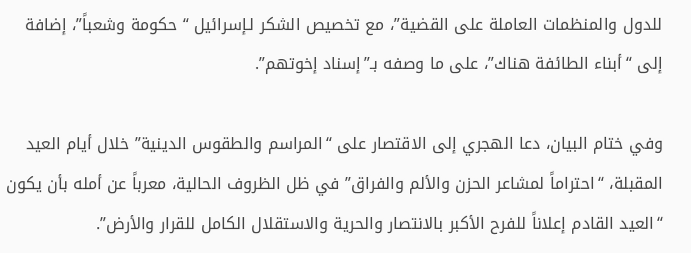للدول والمنظمات العاملة على القضية”، مع تخصيص الشكر لـإسرائيل “حكومة وشعباً”، إضافة إلى “أبناء الطائفة هناك”، على ما وصفه بـ”إسناد إخوتهم”.

وفي ختام البيان، دعا الهجري إلى الاقتصار على “المراسم والطقوس الدينية” خلال أيام العيد المقبلة، “احتراماً لمشاعر الحزن والألم والفراق” في ظل الظروف الحالية، معرباً عن أمله بأن يكون “العيد القادم إعلاناً للفرح الأكبر بالانتصار والحرية والاستقلال الكامل للقرار والأرض”.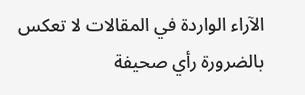الآراء الواردة في المقالات لا تعكس بالضرورة رأي صحيفة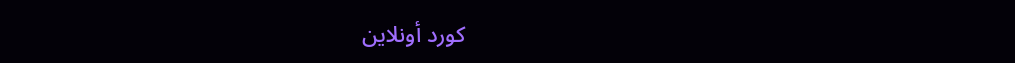كورد أونلاين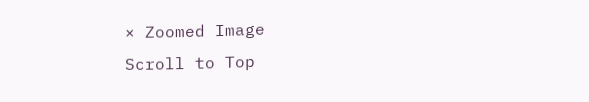× Zoomed Image
Scroll to Top